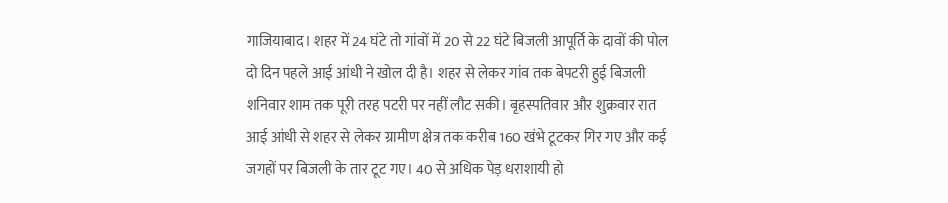गाजियाबाद। शहर में 24 घंटे तो गांवों में 20 से 22 घंटे बिजली आपूर्ति के दावों की पोल दो दिन पहले आई आंधी ने खोल दी है। शहर से लेकर गांव तक बेपटरी हुई बिजली शनिवार शाम तक पूरी तरह पटरी पर नहीं लौट सकी। बृहस्पतिवार और शुक्रवार रात आई आंधी से शहर से लेकर ग्रामीण क्षेत्र तक करीब 160 खंभे टूटकर गिर गए और कई जगहों पर बिजली के तार टूट गए। 40 से अधिक पेड़ धराशायी हो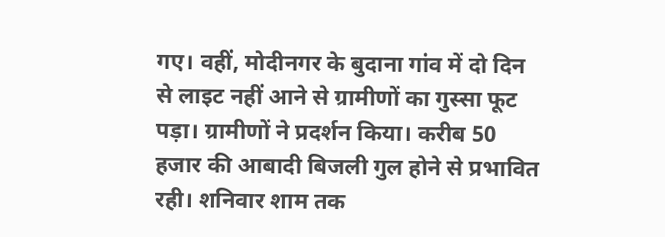गए। वहीं, मोदीनगर के बुदाना गांव में दो दिन से लाइट नहीं आने से ग्रामीणों का गुस्सा फूट पड़ा। ग्रामीणों ने प्रदर्शन किया। करीब 50 हजार की आबादी बिजली गुल होने से प्रभावित रही। शनिवार शाम तक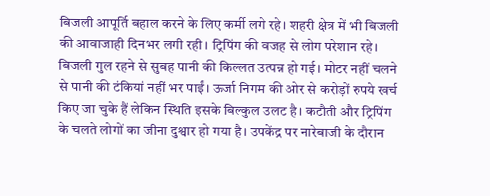बिजली आपूर्ति बहाल करने के लिए कर्मी लगे रहे। शहरी क्षेत्र में भी बिजली की आवाजाही दिनभर लगी रही। ट्रिपिंग की वजह से लोग परेशान रहे।
बिजली गुल रहने से सुबह पानी की किल्लत उत्पन्न हो गई। मोटर नहीं चलने से पानी की टंकियां नहीं भर पाईं। ऊर्जा निगम की ओर से करोड़ों रुपये खर्च किए जा चुके हैं लेकिन स्थिति इसके बिल्कुल उलट है। कटौती और ट्रिपिंग के चलते लोगों का जीना दुश्वार हो गया है। उपकेंद्र पर नारेबाजी के दौरान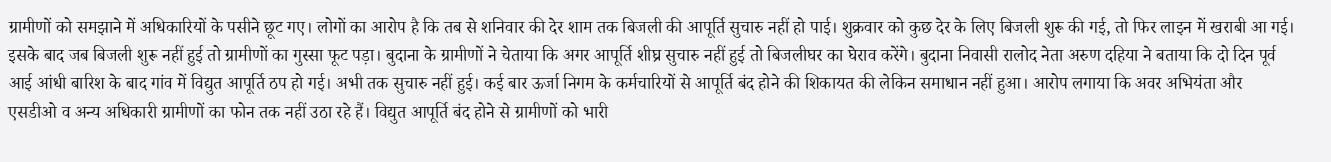ग्रामीणों को समझाने में अधिकारियों के पसीने छूट गए। लोगों का आरोप है कि तब से शनिवार की देर शाम तक बिजली की आपूर्ति सुचारु नहीं हो पाई। शुक्रवार को कुछ देर के लिए बिजली शुरू की गई, तो फिर लाइन में खराबी आ गई। इसके बाद जब बिजली शुरू नहीं हुई तो ग्रामीणों का गुस्सा फूट पड़ा। बुदाना के ग्रामीणों ने चेताया कि अगर आपूर्ति शीघ्र सुचारु नहीं हुई तो बिजलीघर का घेराव करेंगे। बुदाना निवासी रालोद नेता अरुण दहिया ने बताया कि दो दिन पूर्व आई आंधी बारिश के बाद गांव में विद्युत आपूर्ति ठप हो गई। अभी तक सुचारु नहीं हुई। कई बार ऊर्जा निगम के कर्मचारियों से आपूर्ति बंद होने की शिकायत की लेकिन समाधान नहीं हुआ। आरोप लगाया कि अवर अभियंता और एसडीओ व अन्य अधिकारी ग्रामीणों का फोन तक नहीं उठा रहे हैं। विद्युत आपूर्ति बंद होने से ग्रामीणों को भारी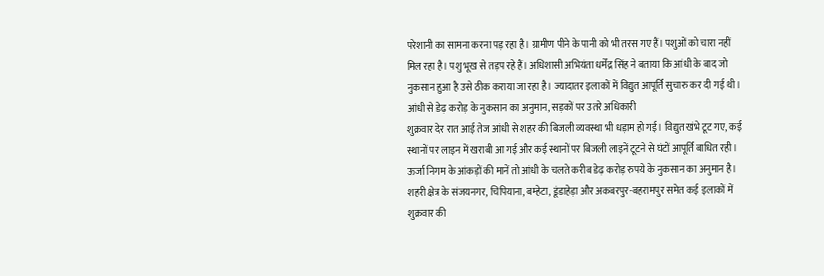परेशानी का सामना करना पड़ रहा है। ग्रामीण पीने के पानी को भी तरस गए हैं। पशुओं को चारा नहीं मिल रहा है। पशु भूख से तड़प रहे हैं। अधिशासी अभियंता धर्मेंद्र सिंह ने बताया कि आंधी के बाद जो नुकसान हुआ है उसे ठीक कराया जा रहा है। ज्यादातर इलाकों में विद्युत आपूर्ति सुचारु कर दी गई थी।
आंधी से डेढ़ करोड़ के नुकसान का अनुमान, सड़कों पर उतरे अधिकारी
शुक्रवार देर रात आई तेज आंधी से शहर की बिजली व्यवस्था भी धड़ाम हो गई। विद्युत खंभे टूट गए, कई स्थानों पर लाइन में खराबी आ गई और कई स्थानों पर बिजली लाइनें टूटने से घंटों आपूर्ति बाधित रही। ऊर्जा निगम के आंकड़ों की मानें तो आंधी के चलते करीब डेढ़ करोड़ रुपये के नुकसान का अनुमान है।
शहरी क्षेत्र के संजयनगर, चिपियाना, बम्हेटा, डूंडाहेड़ा और अकबरपुर-बहरामपुर समेत कई इलाकों में शुक्रवार की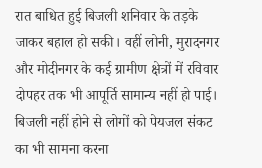रात बाधित हुई बिजली शनिवार के तड़के जाकर बहाल हो सकी। वहीं लोनी, मुरादनगर और मोदीनगर के कई ग्रामीण क्षेत्रों में रविवार दोपहर तक भी आपूर्ति सामान्य नहीं हो पाई। बिजली नहीं होने से लोगों को पेयजल संकट का भी सामना करना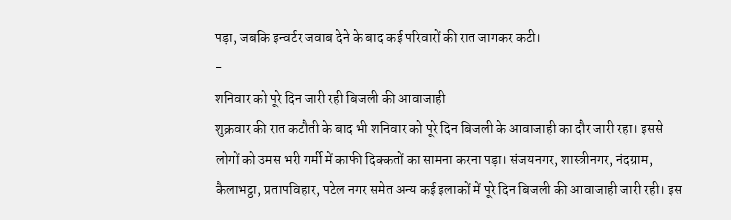पड़ा, जबकि इन्वर्टर जवाब देने के बाद कई परिवारों की रात जागकर कटी।
-
शनिवार को पूरे दिन जारी रही बिजली की आवाजाही
शुक्रवार की रात कटौती के बाद भी शनिवार को पूरे दिन बिजली के आवाजाही का दौर जारी रहा। इससे लोगों को उमस भरी गर्मी में काफी दिक्कतों का सामना करना पड़ा। संजयनगर, शास्त्रीनगर, नंदग्राम, कैलाभट्ठा, प्रतापविहार, पटेल नगर समेत अन्य कई इलाकों में पूरे दिन बिजली की आवाजाही जारी रही। इस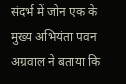संदर्भ में जोन एक के मुख्य अभियंता पवन अग्रवाल ने बताया कि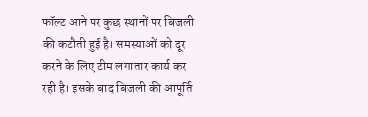फॉल्ट आने पर कुछ स्थानों पर बिजली की कटौती हुई है। समस्याओं को दूर करने के लिए टीम लगातार कार्य कर रही है। इसके बाद बिजली की आपूर्ति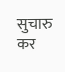सुचारु कर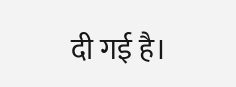दी गई है।